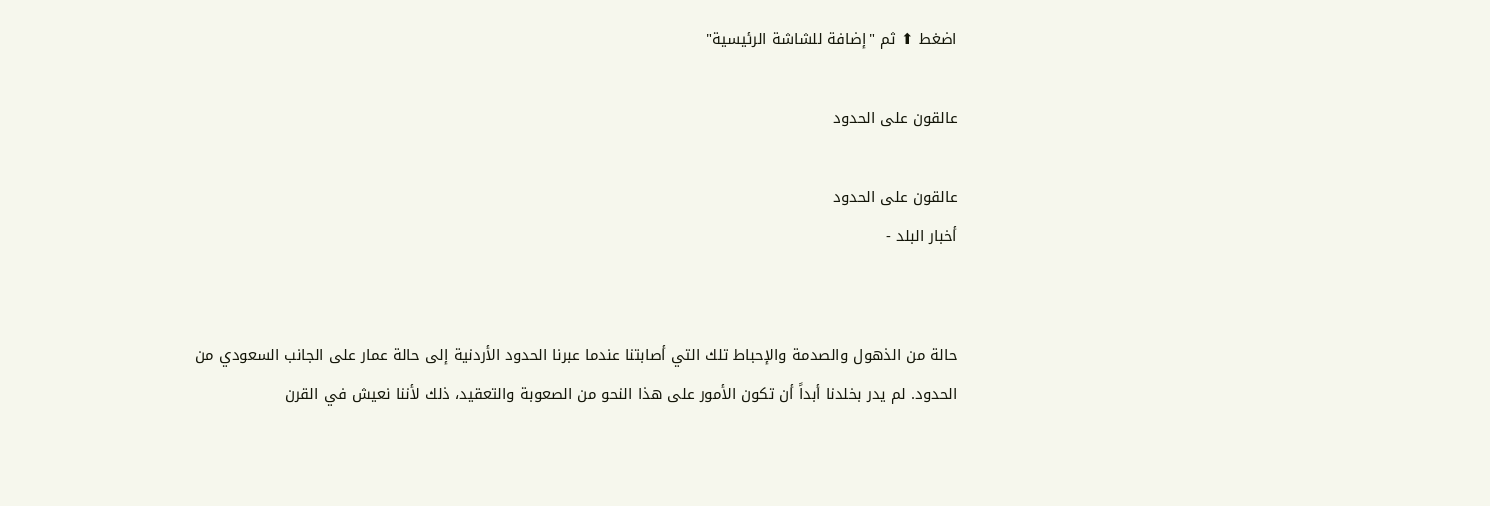اضغط ⬆ ثم "إضافة للشاشة الرئيسية"

عالقون على الحدود

عالقون على الحدود
أخبار البلد -


حالة من الذهول والصدمة والإحباط تلك التي أصابتنا عندما عبرنا الحدود الأردنية إلى حالة عمار على الجانب السعودي من الحدود. لم يدر بخلدنا أبداً أن تكون الأمور على هذا النحو من الصعوبة والتعقيد، ذلك لأننا نعيش في القرن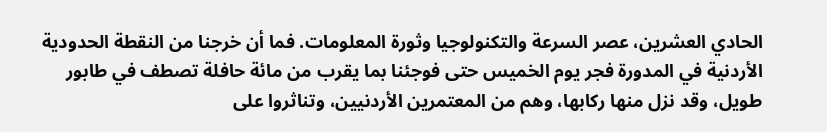الحادي العشرين، عصر السرعة والتكنولوجيا وثورة المعلومات. فما أن خرجنا من النقطة الحدودية الأردنية في المدورة فجر يوم الخميس حتى فوجئنا بما يقرب من مائة حافلة تصطف في طابور طويل، وقد نزل منها ركابها، وهم من المعتمرين الأردنيين، وتناثروا على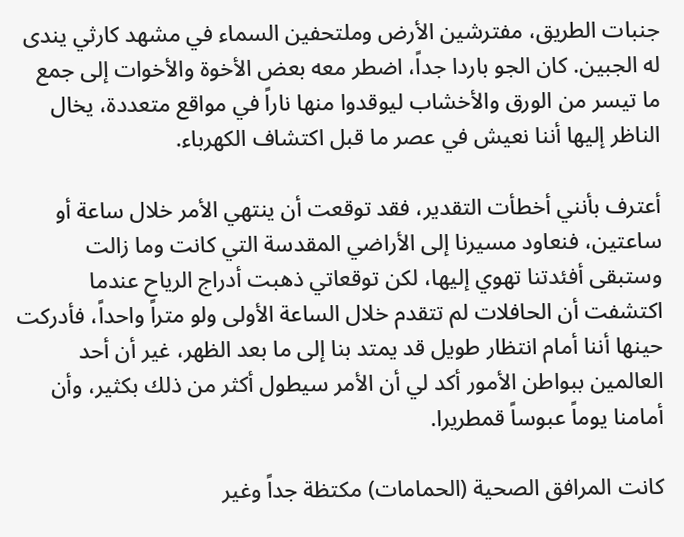جنبات الطريق، مفترشين الأرض وملتحفين السماء في مشهد كارثي يندى له الجبين. كان الجو باردا جداً، اضطر معه بعض الأخوة والأخوات إلى جمع ما تيسر من الورق والأخشاب ليوقدوا منها ناراً في مواقع متعددة، يخال الناظر إليها أننا نعيش في عصر ما قبل اكتشاف الكهرباء.

أعترف بأنني أخطأت التقدير، فقد توقعت أن ينتهي الأمر خلال ساعة أو ساعتين، فنعاود مسيرنا إلى الأراضي المقدسة التي كانت وما زالت وستبقى أفئدتنا تهوي إليها، لكن توقعاتي ذهبت أدراج الرياح عندما اكتشفت أن الحافلات لم تتقدم خلال الساعة الأولى ولو متراً واحداً، فأدركت حينها أننا أمام انتظار طويل قد يمتد بنا إلى ما بعد الظهر، غير أن أحد العالمين ببواطن الأمور أكد لي أن الأمر سيطول أكثر من ذلك بكثير، وأن أمامنا يوماً عبوساً قمطريرا.

كانت المرافق الصحية (الحمامات) مكتظة جداً وغير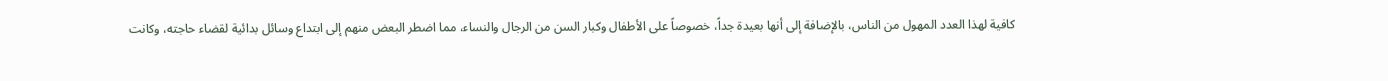كافية لهذا العدد المهول من الناس، بالإضافة إلى أنها بعيدة جداً، خصوصاً على الأطفال وكبار السن من الرجال والنساء، مما اضطر البعض منهم إلى ابتداع وسائل بدائية لقضاء حاجته، وكانت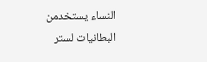النساء يستخدمن البطانيات لستر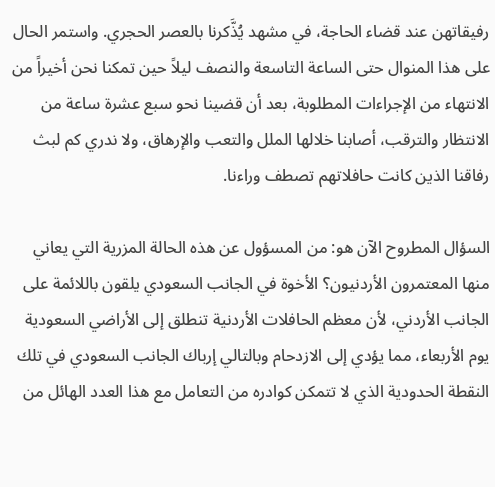رفيقاتهن عند قضاء الحاجة، في مشهد يُذَّكرنا بالعصر الحجري. واستمر الحال على هذا المنوال حتى الساعة التاسعة والنصف ليلاً حين تمكنا نحن أخيراً من الانتهاء من الإجراءات المطلوبة، بعد أن قضينا نحو سبع عشرة ساعة من الانتظار والترقب، أصابنا خلالها الملل والتعب والإرهاق، ولا ندري كم لبث رفاقنا الذين كانت حافلاتهم تصطف وراءنا.

السؤال المطروح الآن هو: من المسؤول عن هذه الحالة المزرية التي يعاني منها المعتمرون الأردنيون؟ الأخوة في الجانب السعودي يلقون باللائمة على الجانب الأردني، لأن معظم الحافلات الأردنية تنطلق إلى الأراضي السعودية يوم الأربعاء، مما يؤدي إلى الازدحام وبالتالي إرباك الجانب السعودي في تلك النقطة الحدودية الذي لا تتمكن كوادره من التعامل مع هذا العدد الهائل من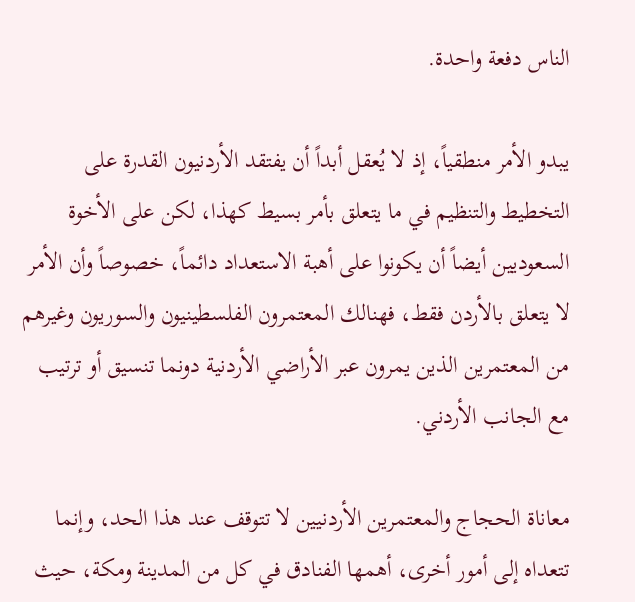الناس دفعة واحدة.

يبدو الأمر منطقياً، إذ لا يُعقل أبداً أن يفتقد الأردنيون القدرة على التخطيط والتنظيم في ما يتعلق بأمر بسيط كهذا، لكن على الأخوة السعوديين أيضاً أن يكونوا على أهبة الاستعداد دائماً، خصوصاً وأن الأمر لا يتعلق بالأردن فقط، فهنالك المعتمرون الفلسطينيون والسوريون وغيرهم من المعتمرين الذين يمرون عبر الأراضي الأردنية دونما تنسيق أو ترتيب مع الجانب الأردني.

معاناة الحجاج والمعتمرين الأردنيين لا تتوقف عند هذا الحد، وإنما تتعداه إلى أمور أخرى، أهمها الفنادق في كل من المدينة ومكة، حيث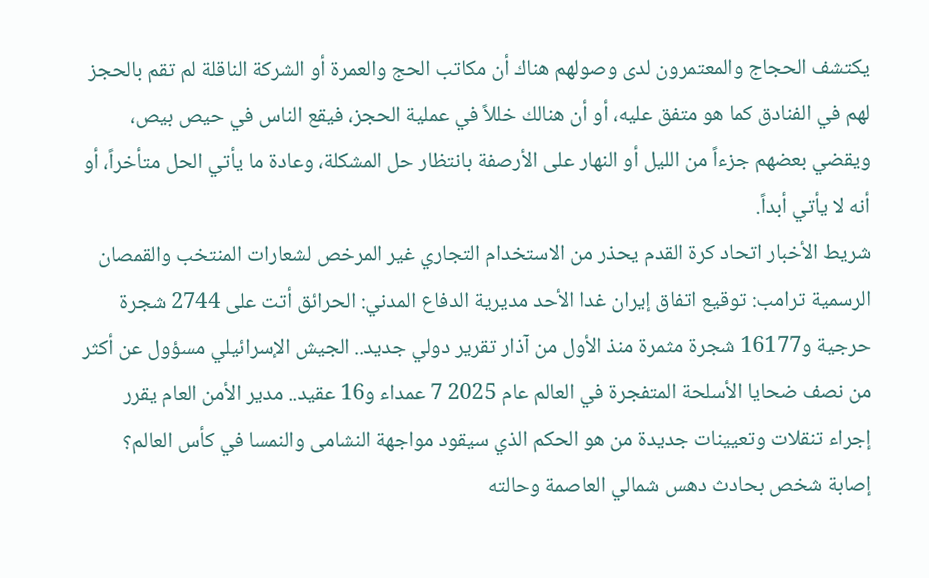يكتشف الحجاج والمعتمرون لدى وصولهم هناك أن مكاتب الحج والعمرة أو الشركة الناقلة لم تقم بالحجز لهم في الفنادق كما هو متفق عليه، أو أن هنالك خللاً في عملية الحجز، فيقع الناس في حيص بيص، ويقضي بعضهم جزءاً من الليل أو النهار على الأرصفة بانتظار حل المشكلة، وعادة ما يأتي الحل متأخراً، أو أنه لا يأتي أبداً.
شريط الأخبار اتحاد كرة القدم يحذر من الاستخدام التجاري غير المرخص لشعارات المنتخب والقمصان الرسمية ترامب: توقيع اتفاق إيران غدا الأحد مديرية الدفاع المدني: الحرائق أتت على 2744 شجرة حرجية و16177 شجرة مثمرة منذ الأول من آذار تقرير دولي جديد.. الجيش الإسرائيلي مسؤول عن أكثر من نصف ضحايا الأسلحة المتفجرة في العالم عام 2025 7 عمداء و16 عقيد.. مدير الأمن العام يقرر إجراء تنقلات وتعيينات جديدة من هو الحكم الذي سيقود مواجهة النشامى والنمسا في كأس العالم؟ إصابة شخص بحادث دهس شمالي العاصمة وحالته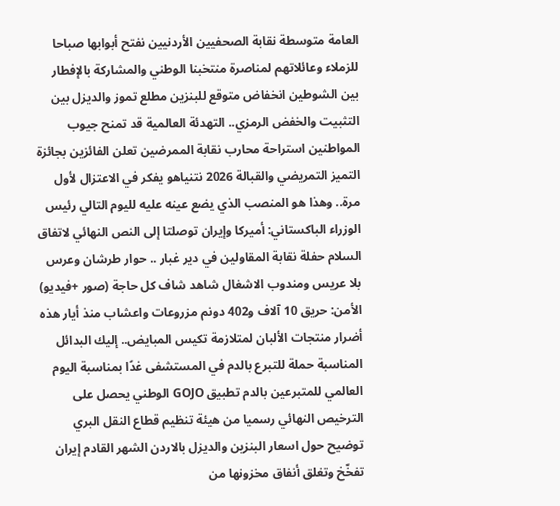العامة متوسطة نقابة الصحفيين الأردنيين نفتح أبوابها صباحا للزملاء وعائلاتهم لمناصرة منتخبنا الوطني والمشاركة بالإفطار بين الشوطين انخفاض متوقع للبنزين مطلع تموز والديزل بين التثبيت والخفض الرمزي.. التهدئة العالمية قد تمنح جيوب المواطنين استراحة محارب نقابة الممرضين تعلن الفائزين بجائزة التميز التمريضي والقبالة 2026 نتنياهو يفكر في الاعتزال لأول مرة.. وهذا هو المنصب الذي يضع عينه عليه لليوم التالي رئيس الوزراء الباكستاني: أميركا وإيران توصلتا إلى النص النهائي لاتفاق السلام حفلة نقابة المقاولين في دير غبار .. حوار طرشان وعرس بلا عريس ومندوب الاشغال شاهد شاف كل حاجة (صور +فيديو) الأمن: حريق 10 آلاف و402 دونم مزروعات واعشاب منذ أيار هذه أضرار منتجات الألبان لمتلازمة تكيس المبايض.. إليك البدائل المناسبة حملة للتبرع بالدم في المستشفى غدًا بمناسبة اليوم العالمي للمتبرعين بالدم تطبيق GOJO الوطني يحصل على الترخيص النهائي رسميا من هيئة تنظيم قطاع النقل البري توضيح حول اسعار البنزين والديزل بالاردن الشهر القادم إيران تفخّخ وتغلق أنفاق مخزونها من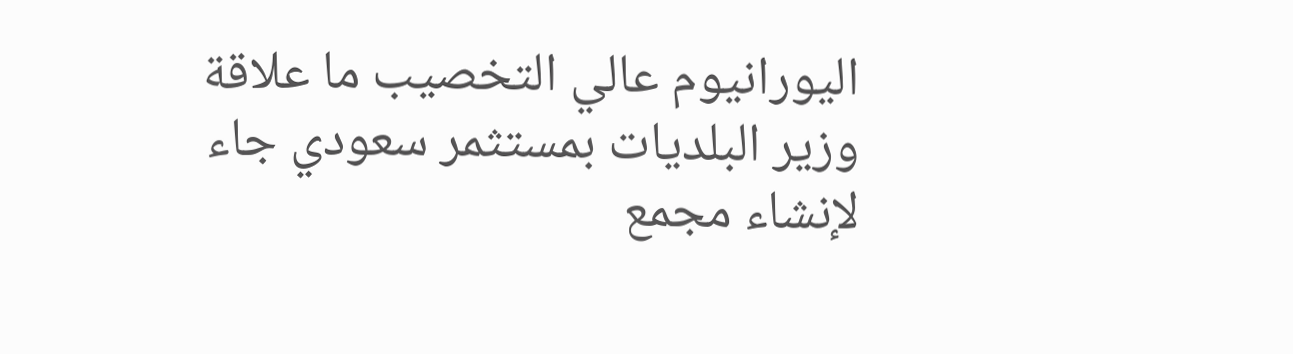اليورانيوم عالي التخصيب ما علاقة وزير البلديات بمستثمر سعودي جاء لإنشاء مجمع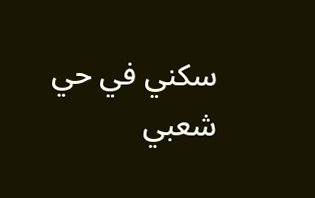سكني في حي شعبي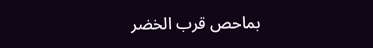بماحص قرب الخضر